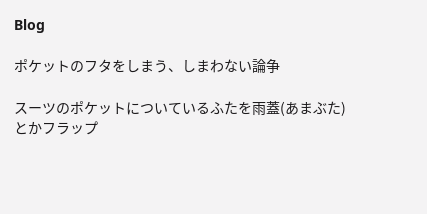Blog

ポケットのフタをしまう、しまわない論争

スーツのポケットについているふたを雨蓋(あまぶた)とかフラップ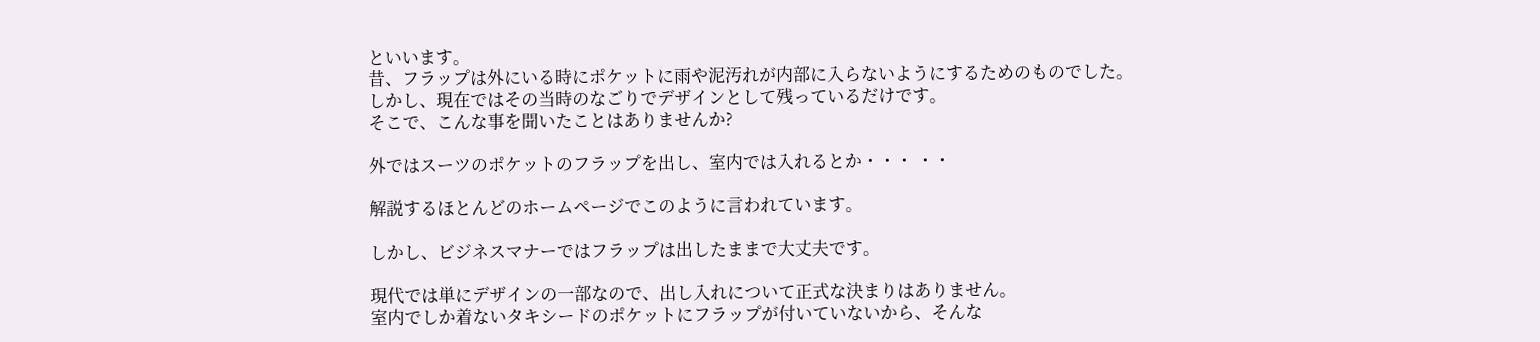といいます。
昔、フラップは外にいる時にポケットに雨や泥汚れが内部に入らないようにするためのものでした。
しかし、現在ではその当時のなごりでデザインとして残っているだけです。
そこで、こんな事を聞いたことはありませんか?

外ではスーツのポケットのフラップを出し、室内では入れるとか・・・ ・・

解説するほとんどのホームページでこのように言われています。

しかし、ビジネスマナーではフラップは出したままで大丈夫です。

現代では単にデザインの一部なので、出し入れについて正式な決まりはありません。
室内でしか着ないタキシードのポケットにフラップが付いていないから、そんな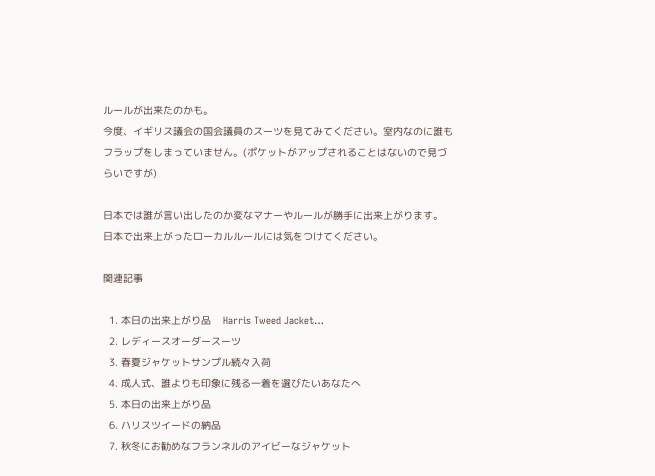ルールが出来たのかも。
今度、イギリス議会の国会議員のスーツを見てみてください。室内なのに誰もフラップをしまっていません。(ポケットがアップされることはないので見づらいですが)

日本では誰が言い出したのか変なマナーやルールが勝手に出来上がります。
日本で出来上がったローカルルールには気をつけてください。

関連記事

  1. 本日の出来上がり品    Harris Tweed Jacket…
  2. レディースオーダースーツ
  3. 春夏ジャケットサンプル続々入荷
  4. 成人式、誰よりも印象に残る一着を選びたいあなたへ
  5. 本日の出来上がり品
  6. ハリスツイードの納品
  7. 秋冬にお勧めなフランネルのアイビーなジャケット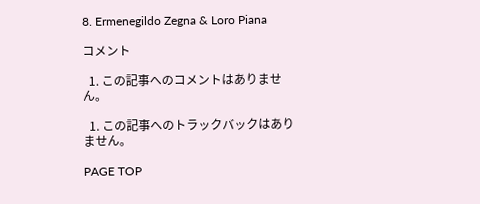8. Ermenegildo Zegna & Loro Piana

コメント

  1. この記事へのコメントはありません。

  1. この記事へのトラックバックはありません。

PAGE TOP